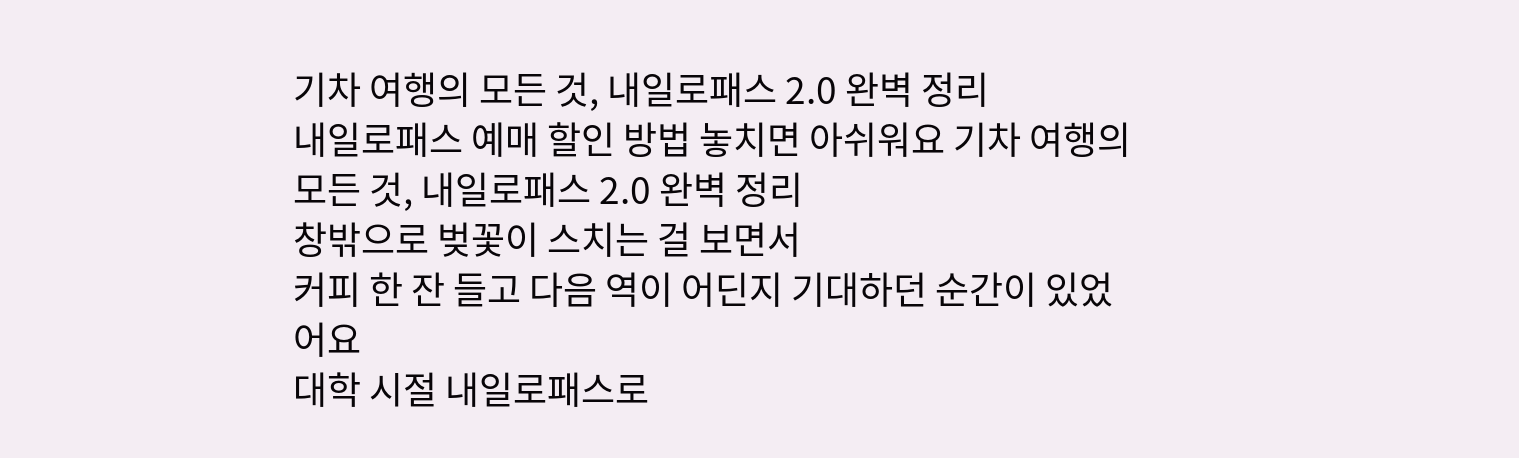기차 여행의 모든 것, 내일로패스 2.0 완벽 정리
내일로패스 예매 할인 방법 놓치면 아쉬워요 기차 여행의 모든 것, 내일로패스 2.0 완벽 정리
창밖으로 벚꽃이 스치는 걸 보면서
커피 한 잔 들고 다음 역이 어딘지 기대하던 순간이 있었어요
대학 시절 내일로패스로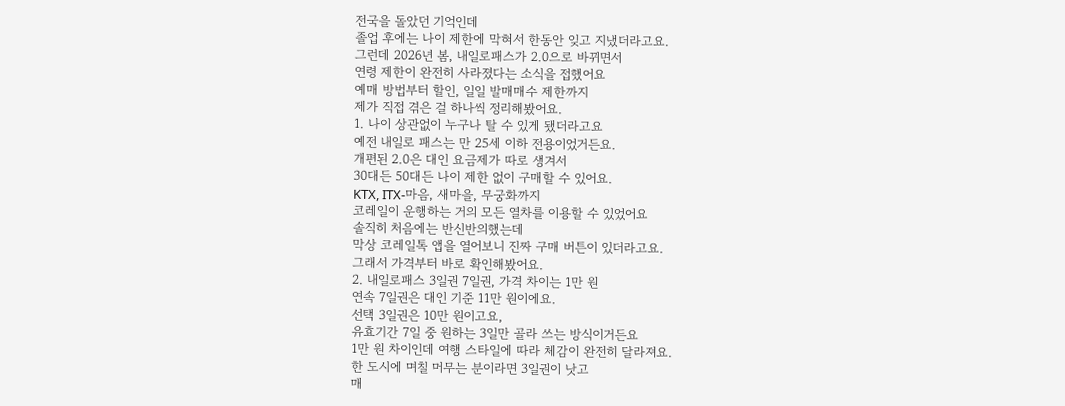전국을 돌았던 기억인데
졸업 후에는 나이 제한에 막혀서 한동안 잊고 지냈더라고요.
그런데 2026년 봄, 내일로패스가 2.0으로 바뀌면서
연령 제한이 완전히 사라졌다는 소식을 접했어요
예매 방법부터 할인, 일일 발매매수 제한까지
제가 직접 겪은 걸 하나씩 정리해봤어요.
1. 나이 상관없이 누구나 탈 수 있게 됐더라고요
예전 내일로 패스는 만 25세 이하 전용이었거든요.
개편된 2.0은 대인 요금제가 따로 생겨서
30대든 50대든 나이 제한 없이 구매할 수 있어요.
KTX, ITX-마음, 새마을, 무궁화까지
코레일이 운행하는 거의 모든 열차를 이용할 수 있었어요
솔직히 처음에는 반신반의했는데
막상 코레일톡 앱을 열어보니 진짜 구매 버튼이 있더라고요.
그래서 가격부터 바로 확인해봤어요.
2. 내일로패스 3일권 7일권, 가격 차이는 1만 원
연속 7일권은 대인 기준 11만 원이에요.
선택 3일권은 10만 원이고요,
유효기간 7일 중 원하는 3일만 골라 쓰는 방식이거든요
1만 원 차이인데 여행 스타일에 따라 체감이 완전히 달라져요.
한 도시에 며칠 머무는 분이라면 3일권이 낫고
매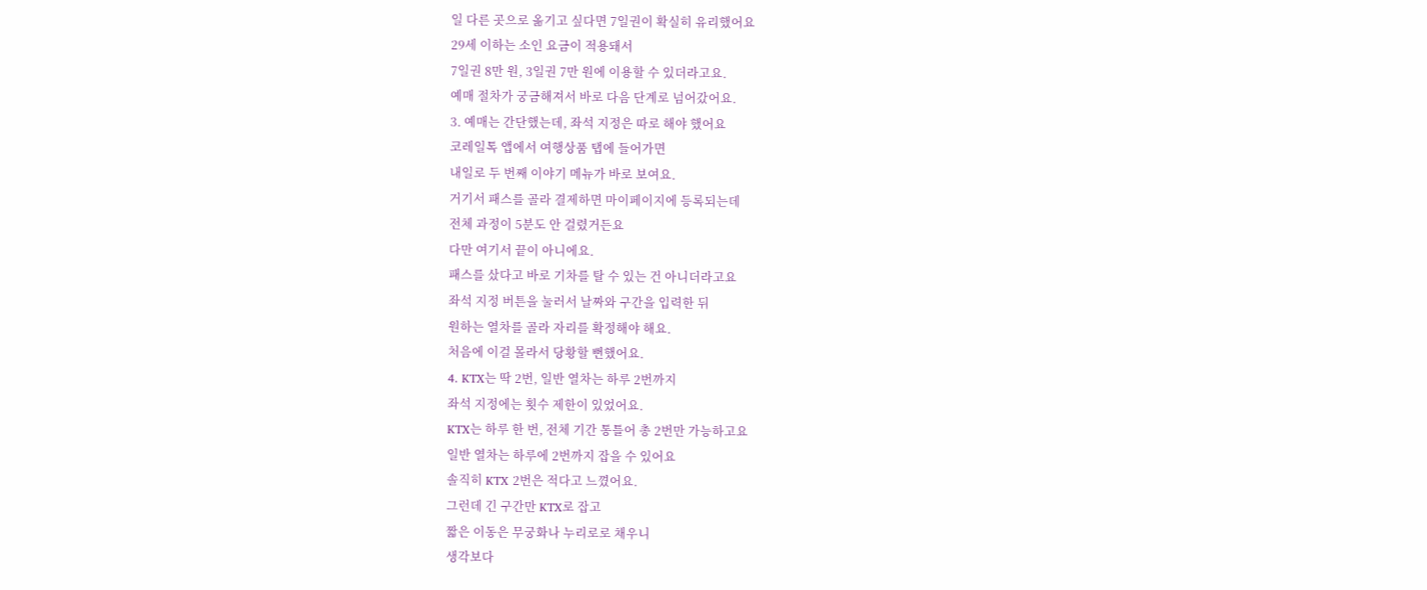일 다른 곳으로 옮기고 싶다면 7일권이 확실히 유리했어요
29세 이하는 소인 요금이 적용돼서
7일권 8만 원, 3일권 7만 원에 이용할 수 있더라고요.
예매 절차가 궁금해져서 바로 다음 단계로 넘어갔어요.
3. 예매는 간단했는데, 좌석 지정은 따로 해야 했어요
코레일톡 앱에서 여행상품 탭에 들어가면
내일로 두 번째 이야기 메뉴가 바로 보여요.
거기서 패스를 골라 결제하면 마이페이지에 등록되는데
전체 과정이 5분도 안 걸렸거든요
다만 여기서 끝이 아니에요.
패스를 샀다고 바로 기차를 탈 수 있는 건 아니더라고요
좌석 지정 버튼을 눌러서 날짜와 구간을 입력한 뒤
원하는 열차를 골라 자리를 확정해야 해요.
처음에 이걸 몰라서 당황할 뻔했어요.
4. KTX는 딱 2번, 일반 열차는 하루 2번까지
좌석 지정에는 횟수 제한이 있었어요.
KTX는 하루 한 번, 전체 기간 통틀어 총 2번만 가능하고요
일반 열차는 하루에 2번까지 잡을 수 있어요
솔직히 KTX 2번은 적다고 느꼈어요.
그런데 긴 구간만 KTX로 잡고
짧은 이동은 무궁화나 누리로로 채우니
생각보다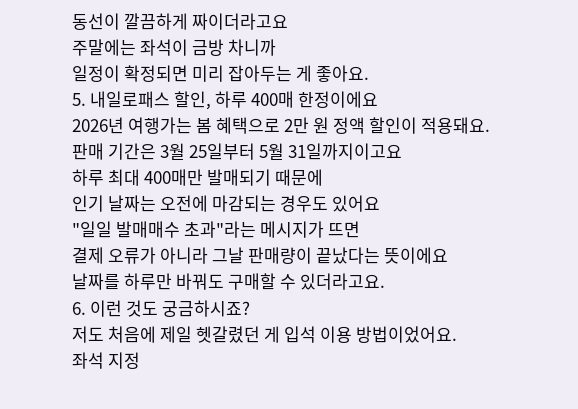동선이 깔끔하게 짜이더라고요
주말에는 좌석이 금방 차니까
일정이 확정되면 미리 잡아두는 게 좋아요.
5. 내일로패스 할인, 하루 400매 한정이에요
2026년 여행가는 봄 혜택으로 2만 원 정액 할인이 적용돼요.
판매 기간은 3월 25일부터 5월 31일까지이고요
하루 최대 400매만 발매되기 때문에
인기 날짜는 오전에 마감되는 경우도 있어요
"일일 발매매수 초과"라는 메시지가 뜨면
결제 오류가 아니라 그날 판매량이 끝났다는 뜻이에요
날짜를 하루만 바꿔도 구매할 수 있더라고요.
6. 이런 것도 궁금하시죠?
저도 처음에 제일 헷갈렸던 게 입석 이용 방법이었어요.
좌석 지정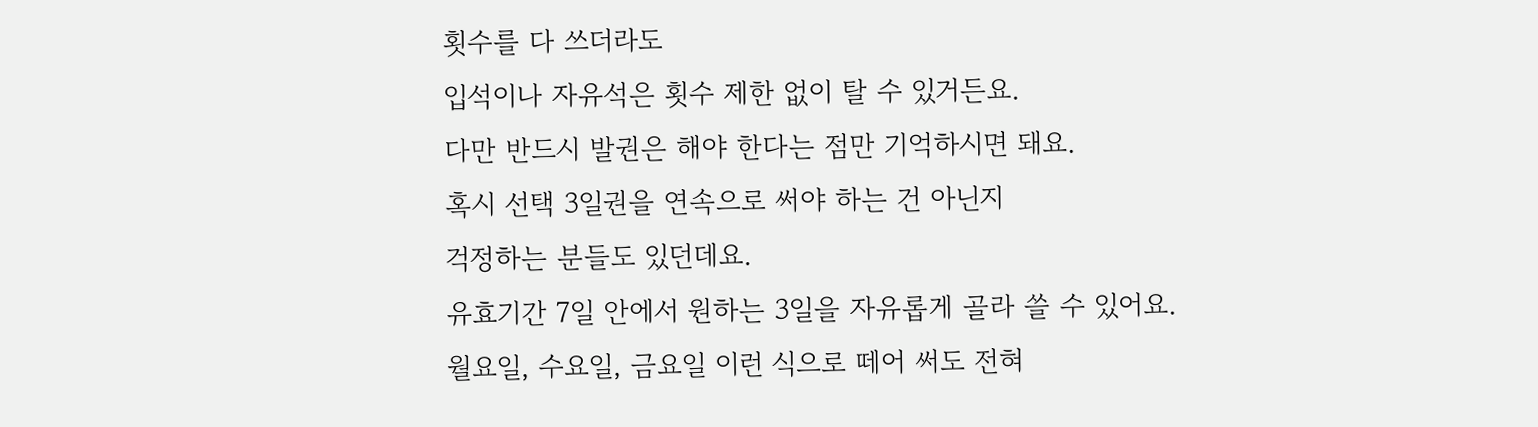횟수를 다 쓰더라도
입석이나 자유석은 횟수 제한 없이 탈 수 있거든요.
다만 반드시 발권은 해야 한다는 점만 기억하시면 돼요.
혹시 선택 3일권을 연속으로 써야 하는 건 아닌지
걱정하는 분들도 있던데요.
유효기간 7일 안에서 원하는 3일을 자유롭게 골라 쓸 수 있어요.
월요일, 수요일, 금요일 이런 식으로 떼어 써도 전혀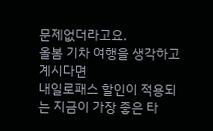문제없더라고요.
올봄 기차 여행을 생각하고 계시다면
내일로패스 할인이 적용되는 지금이 가장 좋은 타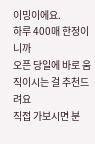이밍이에요.
하루 400매 한정이니까
오픈 당일에 바로 움직이시는 걸 추천드려요
직접 가보시면 분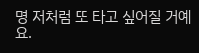명 저처럼 또 타고 싶어질 거예요.